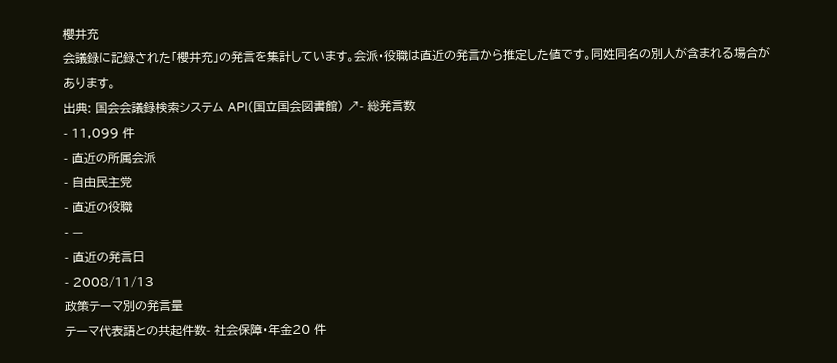櫻井充
会議録に記録された「櫻井充」の発言を集計しています。会派・役職は直近の発言から推定した値です。同姓同名の別人が含まれる場合があります。
出典: 国会会議録検索システム API(国立国会図書館) ↗- 総発言数
- 11,099 件
- 直近の所属会派
- 自由民主党
- 直近の役職
- —
- 直近の発言日
- 2008/11/13
政策テーマ別の発言量
テーマ代表語との共起件数- 社会保障・年金20 件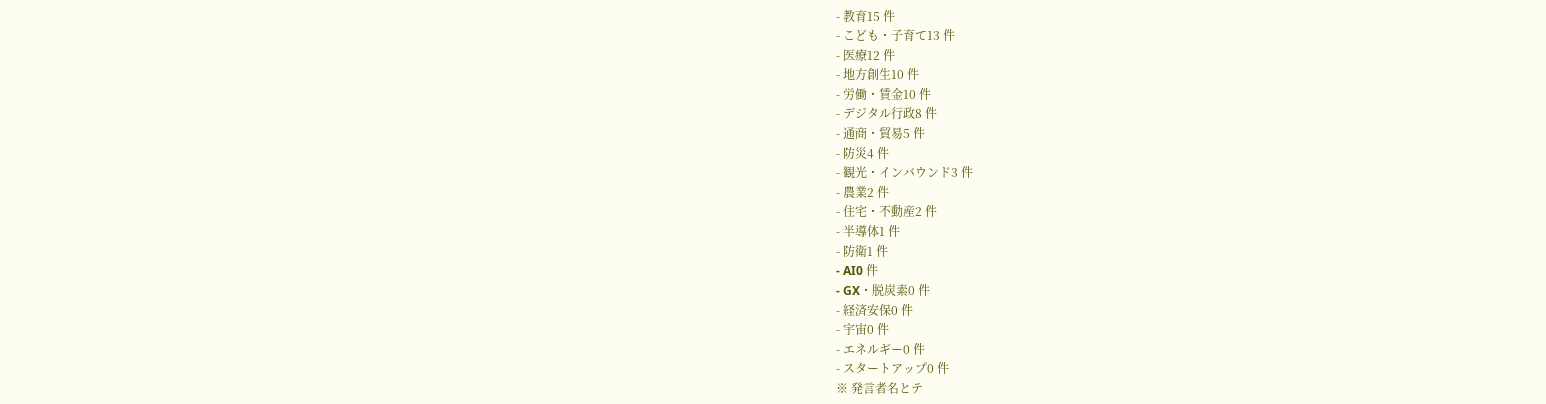- 教育15 件
- こども・子育て13 件
- 医療12 件
- 地方創生10 件
- 労働・賃金10 件
- デジタル行政8 件
- 通商・貿易5 件
- 防災4 件
- 観光・インバウンド3 件
- 農業2 件
- 住宅・不動産2 件
- 半導体1 件
- 防衛1 件
- AI0 件
- GX・脱炭素0 件
- 経済安保0 件
- 宇宙0 件
- エネルギー0 件
- スタートアップ0 件
※ 発言者名とテ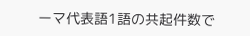ーマ代表語1語の共起件数で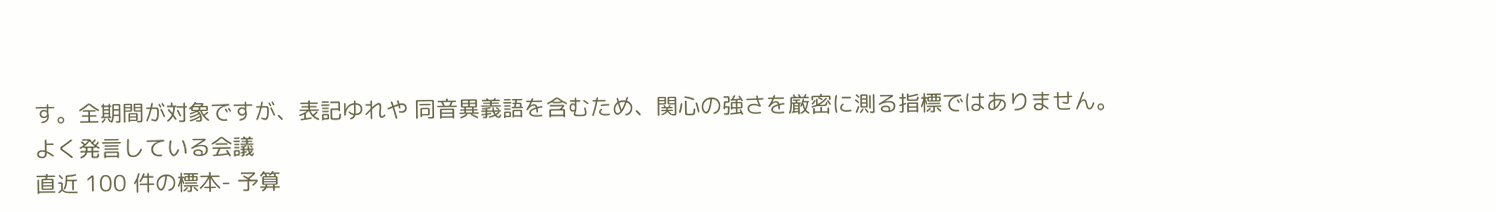す。全期間が対象ですが、表記ゆれや 同音異義語を含むため、関心の強さを厳密に測る指標ではありません。
よく発言している会議
直近 100 件の標本- 予算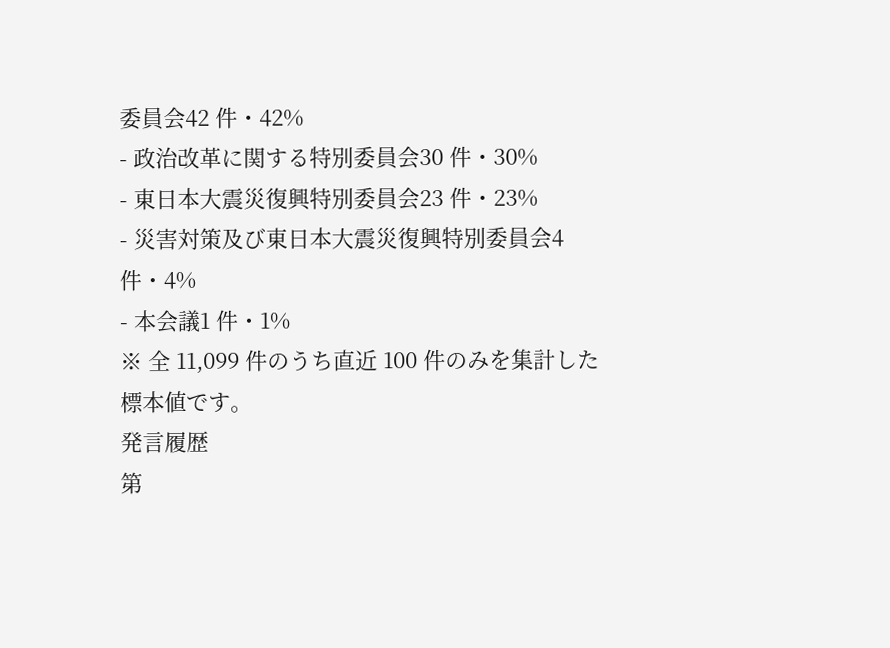委員会42 件・42%
- 政治改革に関する特別委員会30 件・30%
- 東日本大震災復興特別委員会23 件・23%
- 災害対策及び東日本大震災復興特別委員会4 件・4%
- 本会議1 件・1%
※ 全 11,099 件のうち直近 100 件のみを集計した標本値です。
発言履歴
第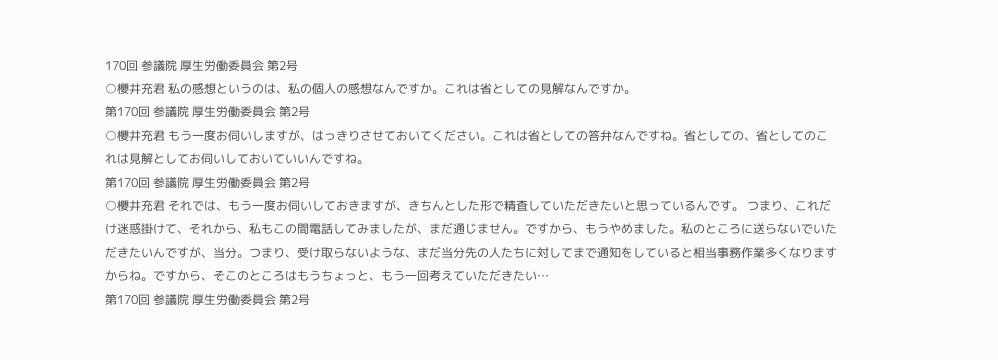170回 参議院 厚生労働委員会 第2号
○櫻井充君 私の感想というのは、私の個人の感想なんですか。これは省としての見解なんですか。
第170回 参議院 厚生労働委員会 第2号
○櫻井充君 もう一度お伺いしますが、はっきりさせておいてください。これは省としての答弁なんですね。省としての、省としてのこれは見解としてお伺いしておいていいんですね。
第170回 参議院 厚生労働委員会 第2号
○櫻井充君 それでは、もう一度お伺いしておきますが、きちんとした形で精査していただきたいと思っているんです。 つまり、これだけ迷惑掛けて、それから、私もこの間電話してみましたが、まだ通じません。ですから、もうやめました。私のところに送らないでいただきたいんですが、当分。つまり、受け取らないような、まだ当分先の人たちに対してまで通知をしていると相当事務作業多くなりますからね。ですから、そこのところはもうちょっと、もう一回考えていただきたい…
第170回 参議院 厚生労働委員会 第2号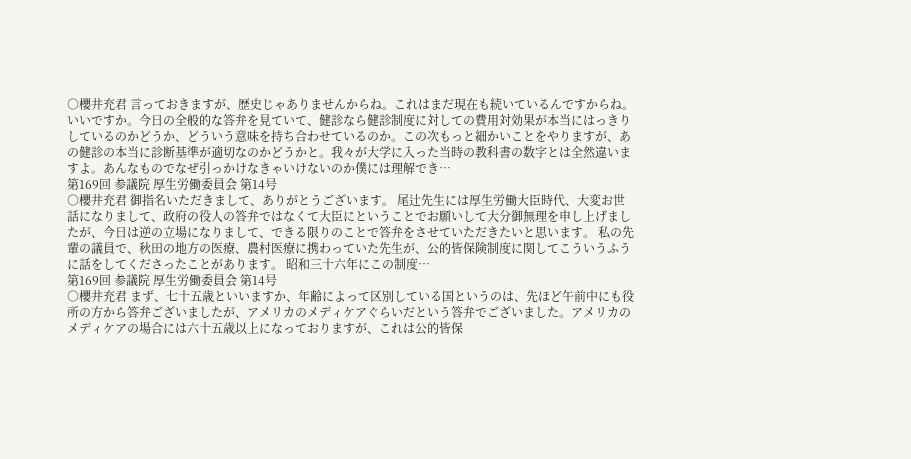○櫻井充君 言っておきますが、歴史じゃありませんからね。これはまだ現在も続いているんですからね。いいですか。今日の全般的な答弁を見ていて、健診なら健診制度に対しての費用対効果が本当にはっきりしているのかどうか、どういう意味を持ち合わせているのか。この次もっと細かいことをやりますが、あの健診の本当に診断基準が適切なのかどうかと。我々が大学に入った当時の教科書の数字とは全然違いますよ。あんなものでなぜ引っかけなきゃいけないのか僕には理解でき…
第169回 参議院 厚生労働委員会 第14号
○櫻井充君 御指名いただきまして、ありがとうございます。 尾辻先生には厚生労働大臣時代、大変お世話になりまして、政府の役人の答弁ではなくて大臣にということでお願いして大分御無理を申し上げましたが、今日は逆の立場になりまして、できる限りのことで答弁をさせていただきたいと思います。 私の先輩の議員で、秋田の地方の医療、農村医療に携わっていた先生が、公的皆保険制度に関してこういうふうに話をしてくださったことがあります。 昭和三十六年にこの制度…
第169回 参議院 厚生労働委員会 第14号
○櫻井充君 まず、七十五歳といいますか、年齢によって区別している国というのは、先ほど午前中にも役所の方から答弁ございましたが、アメリカのメディケアぐらいだという答弁でございました。アメリカのメディケアの場合には六十五歳以上になっておりますが、これは公的皆保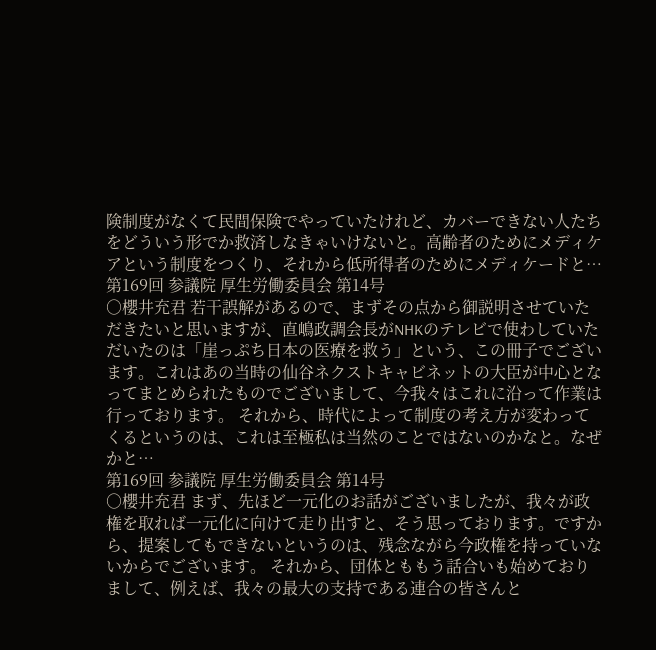険制度がなくて民間保険でやっていたけれど、カバーできない人たちをどういう形でか救済しなきゃいけないと。高齢者のためにメディケアという制度をつくり、それから低所得者のためにメディケードと…
第169回 参議院 厚生労働委員会 第14号
○櫻井充君 若干誤解があるので、まずその点から御説明させていただきたいと思いますが、直嶋政調会長がNHKのテレビで使わしていただいたのは「崖っぷち日本の医療を救う」という、この冊子でございます。これはあの当時の仙谷ネクストキャビネットの大臣が中心となってまとめられたものでございまして、今我々はこれに沿って作業は行っております。 それから、時代によって制度の考え方が変わってくるというのは、これは至極私は当然のことではないのかなと。なぜかと…
第169回 参議院 厚生労働委員会 第14号
○櫻井充君 まず、先ほど一元化のお話がございましたが、我々が政権を取れば一元化に向けて走り出すと、そう思っております。ですから、提案してもできないというのは、残念ながら今政権を持っていないからでございます。 それから、団体とももう話合いも始めておりまして、例えば、我々の最大の支持である連合の皆さんと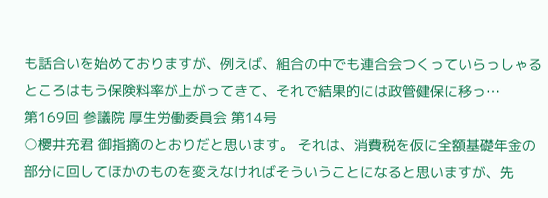も話合いを始めておりますが、例えば、組合の中でも連合会つくっていらっしゃるところはもう保険料率が上がってきて、それで結果的には政管健保に移っ…
第169回 参議院 厚生労働委員会 第14号
○櫻井充君 御指摘のとおりだと思います。 それは、消費税を仮に全額基礎年金の部分に回してほかのものを変えなければそういうことになると思いますが、先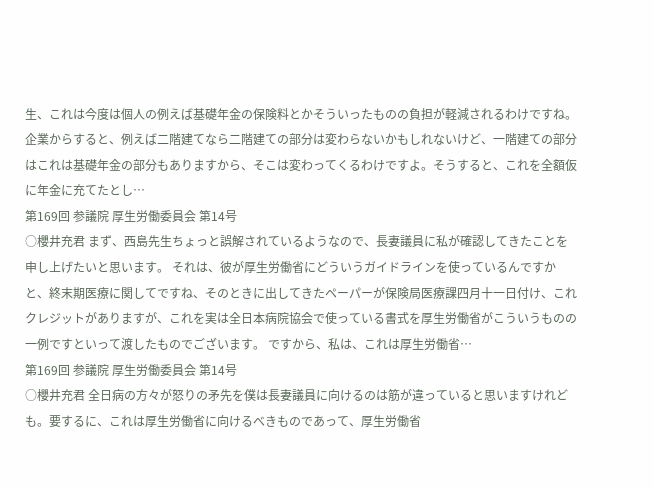生、これは今度は個人の例えば基礎年金の保険料とかそういったものの負担が軽減されるわけですね。企業からすると、例えば二階建てなら二階建ての部分は変わらないかもしれないけど、一階建ての部分はこれは基礎年金の部分もありますから、そこは変わってくるわけですよ。そうすると、これを全額仮に年金に充てたとし…
第169回 参議院 厚生労働委員会 第14号
○櫻井充君 まず、西島先生ちょっと誤解されているようなので、長妻議員に私が確認してきたことを申し上げたいと思います。 それは、彼が厚生労働省にどういうガイドラインを使っているんですかと、終末期医療に関してですね、そのときに出してきたペーパーが保険局医療課四月十一日付け、これクレジットがありますが、これを実は全日本病院協会で使っている書式を厚生労働省がこういうものの一例ですといって渡したものでございます。 ですから、私は、これは厚生労働省…
第169回 参議院 厚生労働委員会 第14号
○櫻井充君 全日病の方々が怒りの矛先を僕は長妻議員に向けるのは筋が違っていると思いますけれども。要するに、これは厚生労働省に向けるべきものであって、厚生労働省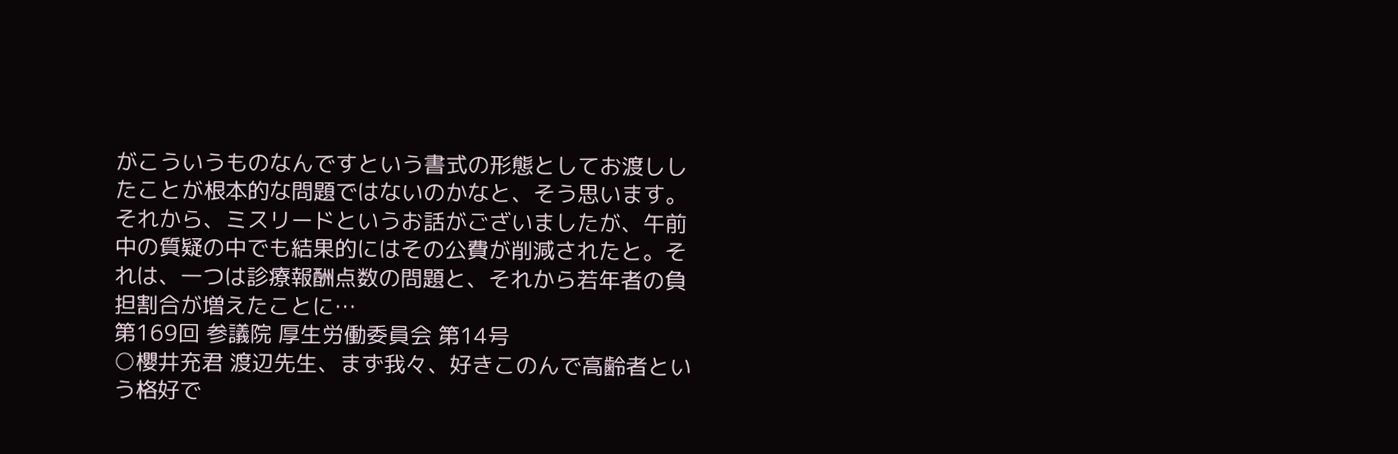がこういうものなんですという書式の形態としてお渡ししたことが根本的な問題ではないのかなと、そう思います。 それから、ミスリードというお話がございましたが、午前中の質疑の中でも結果的にはその公費が削減されたと。それは、一つは診療報酬点数の問題と、それから若年者の負担割合が増えたことに…
第169回 参議院 厚生労働委員会 第14号
○櫻井充君 渡辺先生、まず我々、好きこのんで高齢者という格好で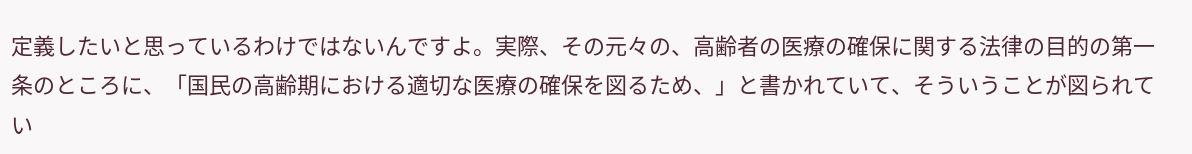定義したいと思っているわけではないんですよ。実際、その元々の、高齢者の医療の確保に関する法律の目的の第一条のところに、「国民の高齢期における適切な医療の確保を図るため、」と書かれていて、そういうことが図られてい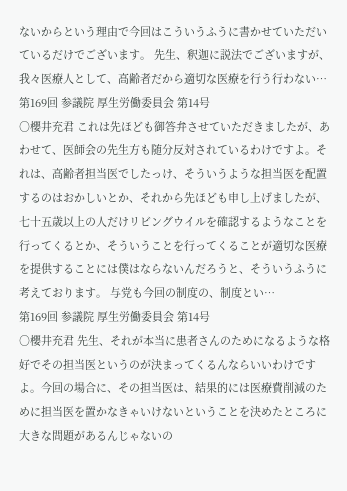ないからという理由で今回はこういうふうに書かせていただいているだけでございます。 先生、釈迦に説法でございますが、我々医療人として、高齢者だから適切な医療を行う行わない…
第169回 参議院 厚生労働委員会 第14号
○櫻井充君 これは先ほども御答弁させていただきましたが、あわせて、医師会の先生方も随分反対されているわけですよ。それは、高齢者担当医でしたっけ、そういうような担当医を配置するのはおかしいとか、それから先ほども申し上げましたが、七十五歳以上の人だけリビングウイルを確認するようなことを行ってくるとか、そういうことを行ってくることが適切な医療を提供することには僕はならないんだろうと、そういうふうに考えております。 与党も今回の制度の、制度とい…
第169回 参議院 厚生労働委員会 第14号
○櫻井充君 先生、それが本当に患者さんのためになるような格好でその担当医というのが決まってくるんならいいわけですよ。今回の場合に、その担当医は、結果的には医療費削減のために担当医を置かなきゃいけないということを決めたところに大きな問題があるんじゃないの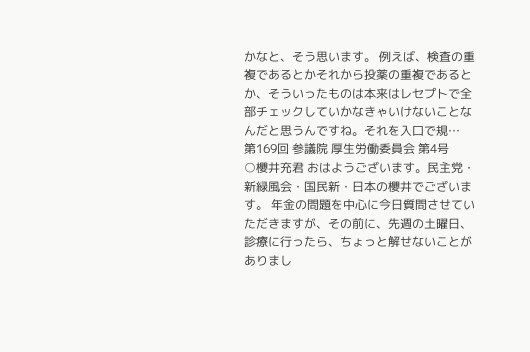かなと、そう思います。 例えば、検査の重複であるとかそれから投薬の重複であるとか、そういったものは本来はレセプトで全部チェックしていかなきゃいけないことなんだと思うんですね。それを入口で規…
第169回 参議院 厚生労働委員会 第4号
○櫻井充君 おはようございます。民主党・新緑風会・国民新・日本の櫻井でございます。 年金の問題を中心に今日質問させていただきますが、その前に、先週の土曜日、診療に行ったら、ちょっと解せないことがありまし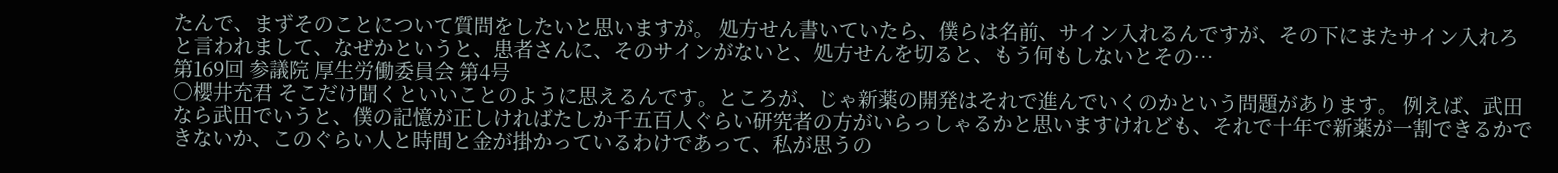たんで、まずそのことについて質問をしたいと思いますが。 処方せん書いていたら、僕らは名前、サイン入れるんですが、その下にまたサイン入れろと言われまして、なぜかというと、患者さんに、そのサインがないと、処方せんを切ると、もう何もしないとその…
第169回 参議院 厚生労働委員会 第4号
○櫻井充君 そこだけ聞くといいことのように思えるんです。ところが、じゃ新薬の開発はそれで進んでいくのかという問題があります。 例えば、武田なら武田でいうと、僕の記憶が正しければたしか千五百人ぐらい研究者の方がいらっしゃるかと思いますけれども、それで十年で新薬が一割できるかできないか、このぐらい人と時間と金が掛かっているわけであって、私が思うの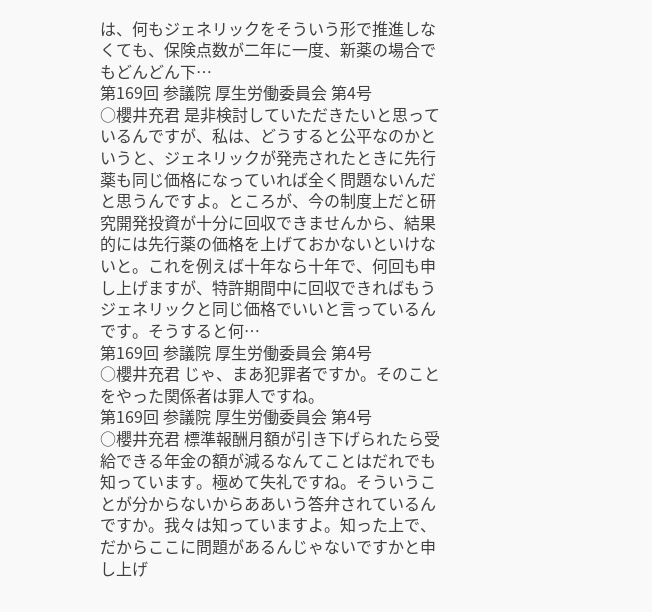は、何もジェネリックをそういう形で推進しなくても、保険点数が二年に一度、新薬の場合でもどんどん下…
第169回 参議院 厚生労働委員会 第4号
○櫻井充君 是非検討していただきたいと思っているんですが、私は、どうすると公平なのかというと、ジェネリックが発売されたときに先行薬も同じ価格になっていれば全く問題ないんだと思うんですよ。ところが、今の制度上だと研究開発投資が十分に回収できませんから、結果的には先行薬の価格を上げておかないといけないと。これを例えば十年なら十年で、何回も申し上げますが、特許期間中に回収できればもうジェネリックと同じ価格でいいと言っているんです。そうすると何…
第169回 参議院 厚生労働委員会 第4号
○櫻井充君 じゃ、まあ犯罪者ですか。そのことをやった関係者は罪人ですね。
第169回 参議院 厚生労働委員会 第4号
○櫻井充君 標準報酬月額が引き下げられたら受給できる年金の額が減るなんてことはだれでも知っています。極めて失礼ですね。そういうことが分からないからああいう答弁されているんですか。我々は知っていますよ。知った上で、だからここに問題があるんじゃないですかと申し上げ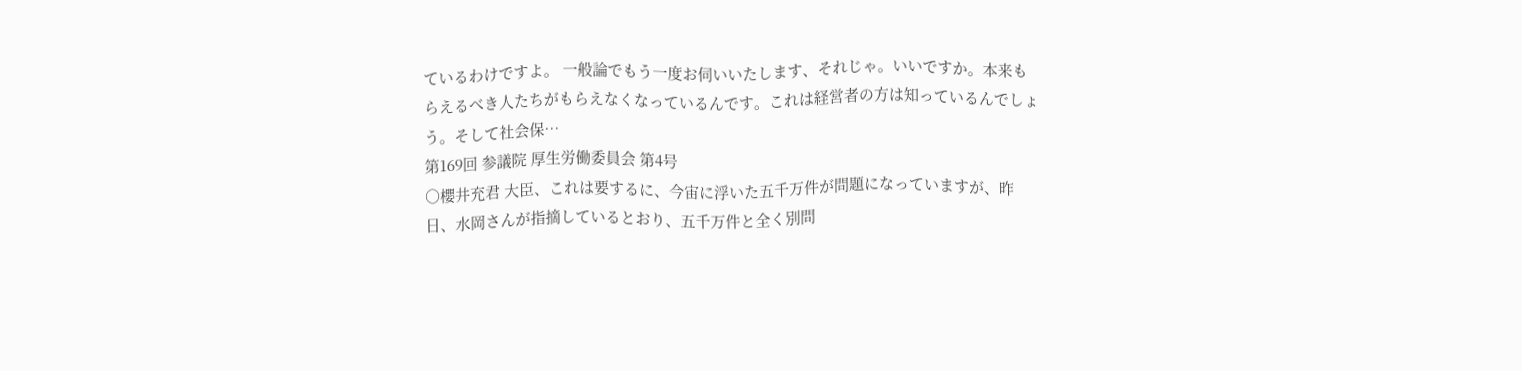ているわけですよ。 一般論でもう一度お伺いいたします、それじゃ。いいですか。本来もらえるべき人たちがもらえなくなっているんです。これは経営者の方は知っているんでしょう。そして社会保…
第169回 参議院 厚生労働委員会 第4号
○櫻井充君 大臣、これは要するに、今宙に浮いた五千万件が問題になっていますが、昨日、水岡さんが指摘しているとおり、五千万件と全く別問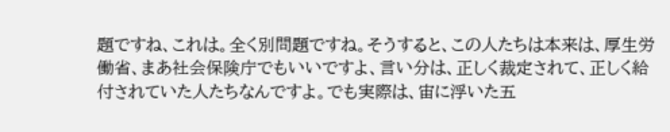題ですね、これは。全く別問題ですね。そうすると、この人たちは本来は、厚生労働省、まあ社会保険庁でもいいですよ、言い分は、正しく裁定されて、正しく給付されていた人たちなんですよ。でも実際は、宙に浮いた五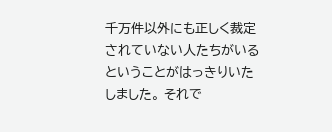千万件以外にも正しく裁定されていない人たちがいるということがはっきりいたしました。 それで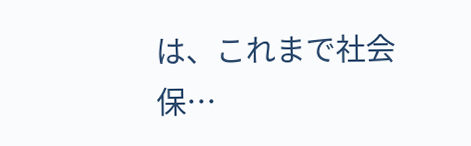は、これまで社会保…